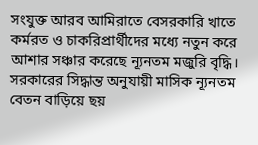সংযুক্ত আরব আমিরাতে বেসরকারি খাতে কর্মরত ও চাকরিপ্রার্থীদের মধ্যে নতুন করে আশার সঞ্চার করেছে ন্যূনতম মজুরি বৃদ্ধি। সরকারের সিদ্ধান্ত অনুযায়ী মাসিক ন্যূনতম বেতন বাড়িয়ে ছয়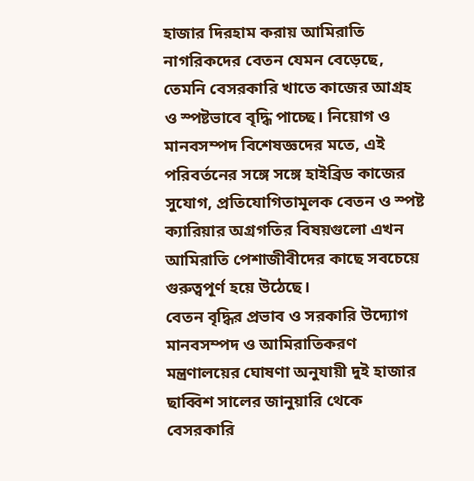হাজার দিরহাম করায় আমিরাতি নাগরিকদের বেতন যেমন বেড়েছে, তেমনি বেসরকারি খাতে কাজের আগ্রহ ও স্পষ্টভাবে বৃদ্ধি পাচ্ছে। নিয়োগ ও মানবসম্পদ বিশেষজ্ঞদের মতে, এই পরিবর্তনের সঙ্গে সঙ্গে হাইব্রিড কাজের সুযোগ, প্রতিযোগিতামূলক বেতন ও স্পষ্ট ক্যারিয়ার অগ্রগতির বিষয়গুলো এখন আমিরাতি পেশাজীবীদের কাছে সবচেয়ে গুরুত্বপূর্ণ হয়ে উঠেছে।
বেতন বৃদ্ধির প্রভাব ও সরকারি উদ্যোগ
মানবসম্পদ ও আমিরাতিকরণ মন্ত্রণালয়ের ঘোষণা অনুযায়ী দুই হাজার ছাব্বিশ সালের জানুয়ারি থেকে বেসরকারি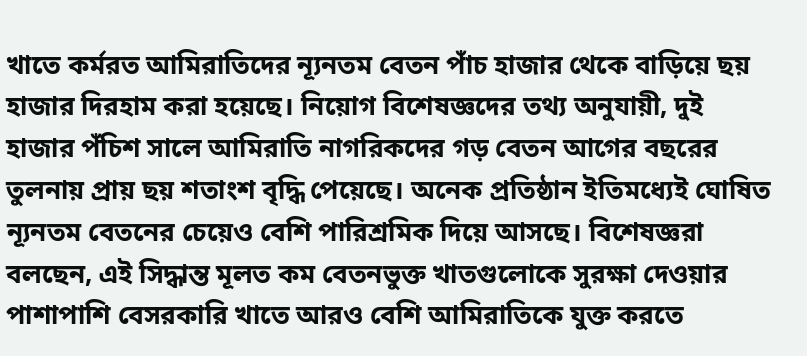খাতে কর্মরত আমিরাতিদের ন্যূনতম বেতন পাঁচ হাজার থেকে বাড়িয়ে ছয় হাজার দিরহাম করা হয়েছে। নিয়োগ বিশেষজ্ঞদের তথ্য অনুযায়ী, দুই হাজার পঁচিশ সালে আমিরাতি নাগরিকদের গড় বেতন আগের বছরের তুলনায় প্রায় ছয় শতাংশ বৃদ্ধি পেয়েছে। অনেক প্রতিষ্ঠান ইতিমধ্যেই ঘোষিত ন্যূনতম বেতনের চেয়েও বেশি পারিশ্রমিক দিয়ে আসছে। বিশেষজ্ঞরা বলছেন, এই সিদ্ধান্ত মূলত কম বেতনভুক্ত খাতগুলোকে সুরক্ষা দেওয়ার পাশাপাশি বেসরকারি খাতে আরও বেশি আমিরাতিকে যুক্ত করতে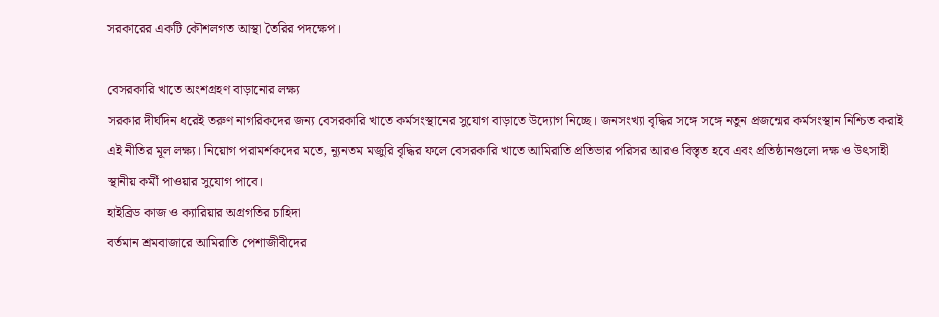সরকারের একটি কৌশলগত আস্থা তৈরির পদক্ষেপ।

বেসরকারি খাতে অংশগ্রহণ বাড়ানোর লক্ষ্য
সরকার দীর্ঘদিন ধরেই তরুণ নাগরিকদের জন্য বেসরকারি খাতে কর্মসংস্থানের সুযোগ বাড়াতে উদ্যোগ নিচ্ছে। জনসংখ্যা বৃদ্ধির সঙ্গে সঙ্গে নতুন প্রজন্মের কর্মসংস্থান নিশ্চিত করাই এই নীতির মূল লক্ষ্য। নিয়োগ পরামর্শকদের মতে, ন্যূনতম মজুরি বৃদ্ধির ফলে বেসরকারি খাতে আমিরাতি প্রতিভার পরিসর আরও বিস্তৃত হবে এবং প্রতিষ্ঠানগুলো দক্ষ ও উৎসাহী স্থানীয় কর্মী পাওয়ার সুযোগ পাবে।
হাইব্রিড কাজ ও ক্যারিয়ার অগ্রগতির চাহিদা
বর্তমান শ্রমবাজারে আমিরাতি পেশাজীবীদের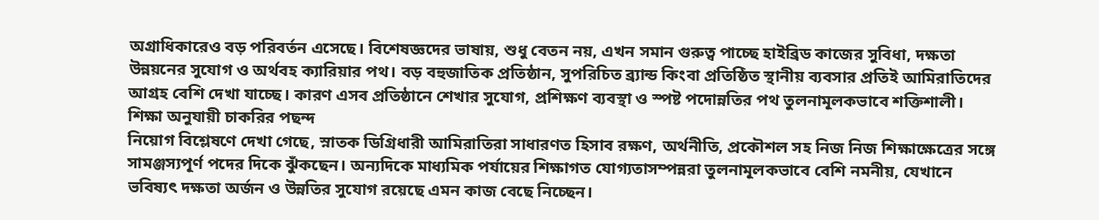অগ্রাধিকারেও বড় পরিবর্তন এসেছে। বিশেষজ্ঞদের ভাষায়, শুধু বেতন নয়, এখন সমান গুরুত্ব পাচ্ছে হাইব্রিড কাজের সুবিধা, দক্ষতা উন্নয়নের সুযোগ ও অর্থবহ ক্যারিয়ার পথ। বড় বহুজাতিক প্রতিষ্ঠান, সুপরিচিত ব্র্যান্ড কিংবা প্রতিষ্ঠিত স্থানীয় ব্যবসার প্রতিই আমিরাতিদের আগ্রহ বেশি দেখা যাচ্ছে। কারণ এসব প্রতিষ্ঠানে শেখার সুযোগ, প্রশিক্ষণ ব্যবস্থা ও স্পষ্ট পদোন্নতির পথ তুলনামূলকভাবে শক্তিশালী।
শিক্ষা অনুযায়ী চাকরির পছন্দ
নিয়োগ বিশ্লেষণে দেখা গেছে, স্নাতক ডিগ্রিধারী আমিরাতিরা সাধারণত হিসাব রক্ষণ, অর্থনীতি, প্রকৌশল সহ নিজ নিজ শিক্ষাক্ষেত্রের সঙ্গে সামঞ্জস্যপূর্ণ পদের দিকে ঝুঁকছেন। অন্যদিকে মাধ্যমিক পর্যায়ের শিক্ষাগত যোগ্যতাসম্পন্নরা তুলনামূলকভাবে বেশি নমনীয়, যেখানে ভবিষ্যৎ দক্ষতা অর্জন ও উন্নতির সুযোগ রয়েছে এমন কাজ বেছে নিচ্ছেন।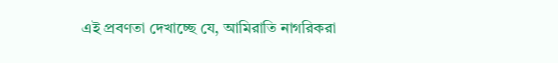এই প্রবণতা দেখাচ্ছে যে, আমিরাতি নাগরিকরা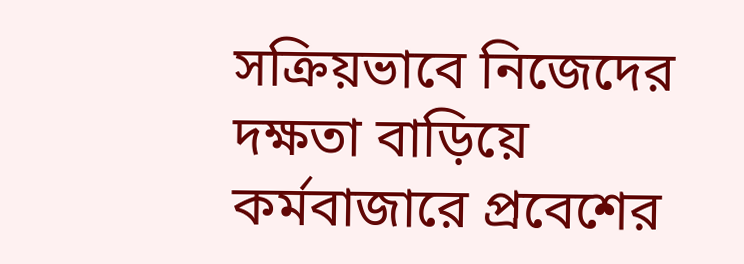সক্রিয়ভাবে নিজেদের দক্ষতা বাড়িয়ে কর্মবাজারে প্রবেশের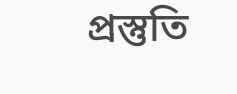প্রস্তুতি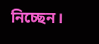নিচ্ছেন।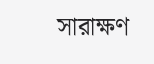সারাক্ষণ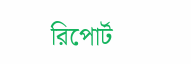রিপোর্ট